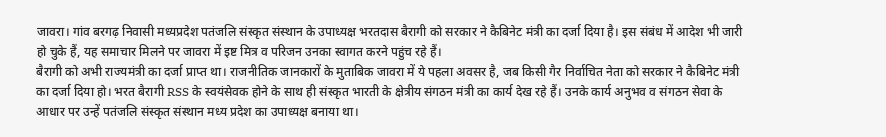जावरा। गांव बरगढ़ निवासी मध्यप्रदेश पतंजलि संस्कृत संस्थान के उपाध्यक्ष भरतदास बैरागी को सरकार ने कैबिनेट मंत्री का दर्जा दिया है। इस संबंध में आदेश भी जारी हो चुके हैं, यह समाचार मिलने पर जावरा में इष्ट मित्र व परिजन उनका स्वागत करने पहुंच रहे हैं।
बैरागी को अभी राज्यमंत्री का दर्जा प्राप्त था। राजनीतिक जानकारों के मुताबिक जावरा में ये पहला अवसर है, जब किसी गैर निर्वाचित नेता को सरकार ने कैबिनेट मंत्री का दर्जा दिया हो। भरत बैरागी RSS के स्वयंसेवक होने के साथ ही संस्कृत भारती के क्षेत्रीय संगठन मंत्री का कार्य देख रहे हैं। उनके कार्य अनुभव व संगठन सेवा के आधार पर उन्हें पतंजलि संस्कृत संस्थान मध्य प्रदेश का उपाध्यक्ष बनाया था।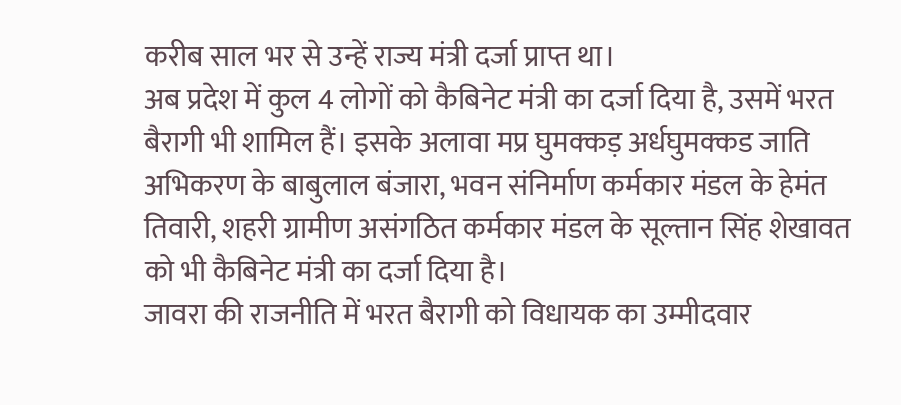करीब साल भर से उन्हें राज्य मंत्री दर्जा प्राप्त था।
अब प्रदेश में कुल 4 लोगों को कैबिनेट मंत्री का दर्जा दिया है, उसमें भरत बैरागी भी शामिल हैं। इसके अलावा मप्र घुमक्कड़ अर्धघुमक्कड जाति अभिकरण के बाबुलाल बंजारा, भवन संनिर्माण कर्मकार मंडल के हेमंत तिवारी, शहरी ग्रामीण असंगठित कर्मकार मंडल के सूल्तान सिंह शेखावत को भी कैबिनेट मंत्री का दर्जा दिया है।
जावरा की राजनीति में भरत बैरागी को विधायक का उम्मीदवार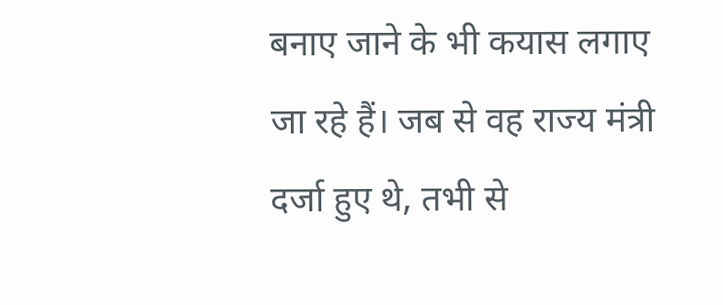बनाए जाने के भी कयास लगाए जा रहे हैं। जब से वह राज्य मंत्री दर्जा हुए थे, तभी से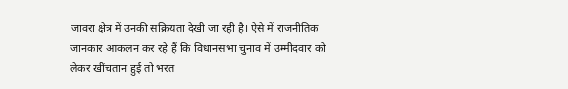जावरा क्षेत्र में उनकी सक्रियता देखी जा रही है। ऐसे में राजनीतिक जानकार आकलन कर रहे हैं कि विधानसभा चुनाव में उम्मीदवार को लेकर खींचतान हुई तो भरत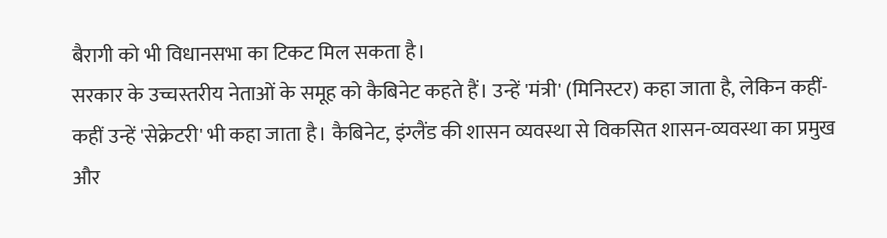बैरागी को भी विधानसभा का टिकट मिल सकता है।
सरकार के उच्चस्तरीय नेताओं के समूह को कैबिनेट कहते हैं। उन्हें 'मंत्री' (मिनिस्टर) कहा जाता है, लेकिन कहीं-कहीं उन्हें 'सेक्रेटरी' भी कहा जाता है। कैबिनेट, इंग्लैंड की शासन व्यवस्था से विकसित शासन-व्यवस्था का प्रमुख और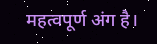महत्वपूर्ण अंग है।